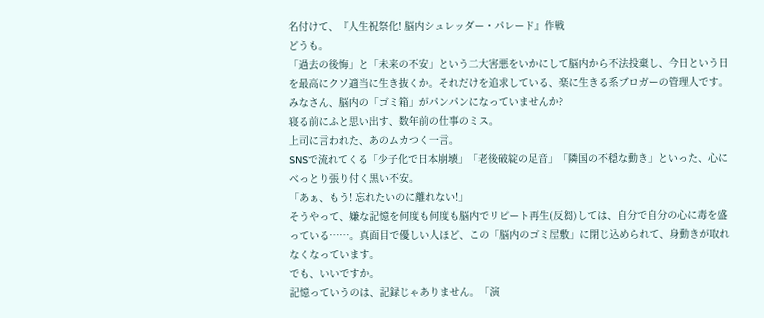名付けて、『人生祝祭化! 脳内シュレッダー・パレード』作戦
どうも。
「過去の後悔」と「未来の不安」という二大害悪をいかにして脳内から不法投棄し、今日という日を最高にクソ適当に生き抜くか。それだけを追求している、楽に生きる系ブロガーの管理人です。
みなさん、脳内の「ゴミ箱」がパンパンになっていませんか?
寝る前にふと思い出す、数年前の仕事のミス。
上司に言われた、あのムカつく一言。
SNSで流れてくる「少子化で日本崩壊」「老後破綻の足音」「隣国の不穏な動き」といった、心にべっとり張り付く黒い不安。
「あぁ、もう! 忘れたいのに離れない!」
そうやって、嫌な記憶を何度も何度も脳内でリピート再生(反芻)しては、自分で自分の心に毒を盛っている……。真面目で優しい人ほど、この「脳内のゴミ屋敷」に閉じ込められて、身動きが取れなくなっています。
でも、いいですか。
記憶っていうのは、記録じゃありません。「演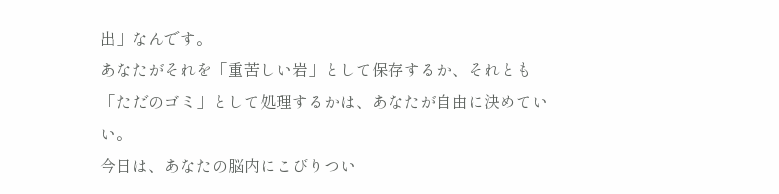出」なんです。
あなたがそれを「重苦しい岩」として保存するか、それとも「ただのゴミ」として処理するかは、あなたが自由に決めていい。
今日は、あなたの脳内にこびりつい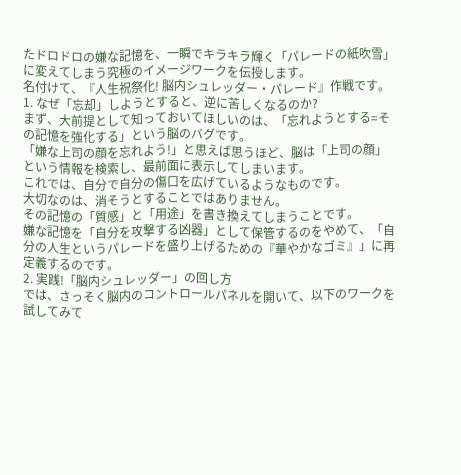たドロドロの嫌な記憶を、一瞬でキラキラ輝く「パレードの紙吹雪」に変えてしまう究極のイメージワークを伝授します。
名付けて、『人生祝祭化! 脳内シュレッダー・パレード』作戦です。
1. なぜ「忘却」しようとすると、逆に苦しくなるのか?
まず、大前提として知っておいてほしいのは、「忘れようとする=その記憶を強化する」という脳のバグです。
「嫌な上司の顔を忘れよう!」と思えば思うほど、脳は「上司の顔」という情報を検索し、最前面に表示してしまいます。
これでは、自分で自分の傷口を広げているようなものです。
大切なのは、消そうとすることではありません。
その記憶の「質感」と「用途」を書き換えてしまうことです。
嫌な記憶を「自分を攻撃する凶器」として保管するのをやめて、「自分の人生というパレードを盛り上げるための『華やかなゴミ』」に再定義するのです。
2. 実践!「脳内シュレッダー」の回し方
では、さっそく脳内のコントロールパネルを開いて、以下のワークを試してみて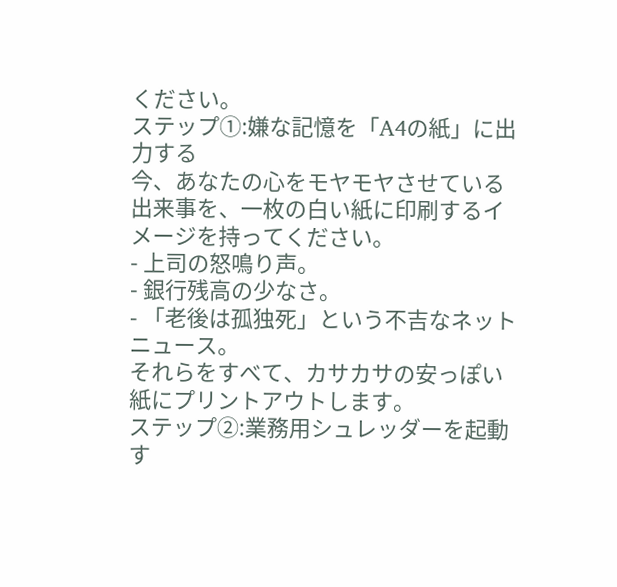ください。
ステップ①:嫌な記憶を「A4の紙」に出力する
今、あなたの心をモヤモヤさせている出来事を、一枚の白い紙に印刷するイメージを持ってください。
- 上司の怒鳴り声。
- 銀行残高の少なさ。
- 「老後は孤独死」という不吉なネットニュース。
それらをすべて、カサカサの安っぽい紙にプリントアウトします。
ステップ②:業務用シュレッダーを起動す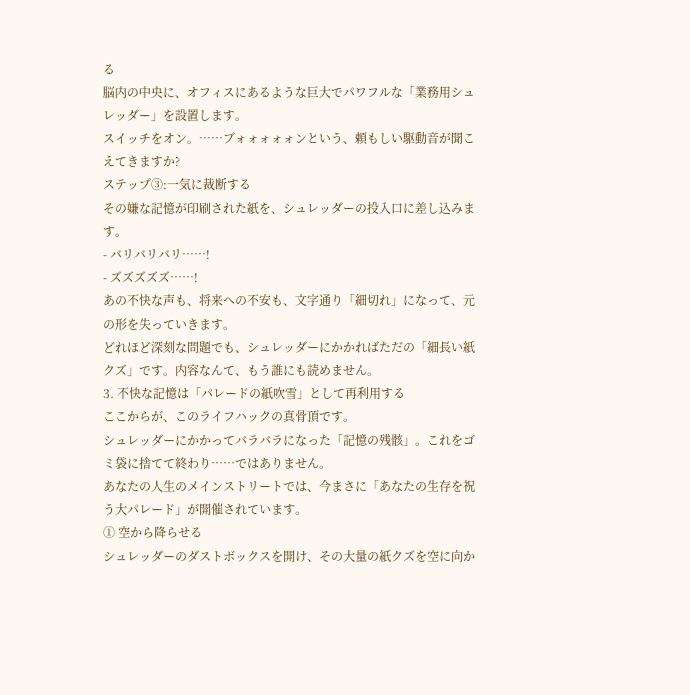る
脳内の中央に、オフィスにあるような巨大でパワフルな「業務用シュレッダー」を設置します。
スイッチをオン。……ブォォォォォンという、頼もしい駆動音が聞こえてきますか?
ステップ③:一気に裁断する
その嫌な記憶が印刷された紙を、シュレッダーの投入口に差し込みます。
- バリバリバリ……!
- ズズズズズ……!
あの不快な声も、将来への不安も、文字通り「細切れ」になって、元の形を失っていきます。
どれほど深刻な問題でも、シュレッダーにかかればただの「細長い紙クズ」です。内容なんて、もう誰にも読めません。
3. 不快な記憶は「パレードの紙吹雪」として再利用する
ここからが、このライフハックの真骨頂です。
シュレッダーにかかってバラバラになった「記憶の残骸」。これをゴミ袋に捨てて終わり……ではありません。
あなたの人生のメインストリートでは、今まさに「あなたの生存を祝う大パレード」が開催されています。
① 空から降らせる
シュレッダーのダストボックスを開け、その大量の紙クズを空に向か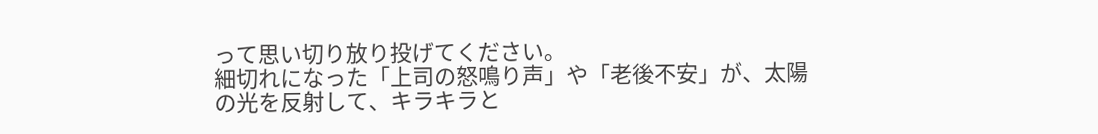って思い切り放り投げてください。
細切れになった「上司の怒鳴り声」や「老後不安」が、太陽の光を反射して、キラキラと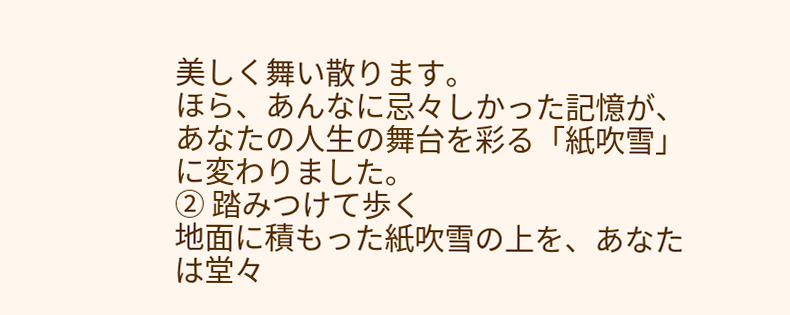美しく舞い散ります。
ほら、あんなに忌々しかった記憶が、あなたの人生の舞台を彩る「紙吹雪」に変わりました。
② 踏みつけて歩く
地面に積もった紙吹雪の上を、あなたは堂々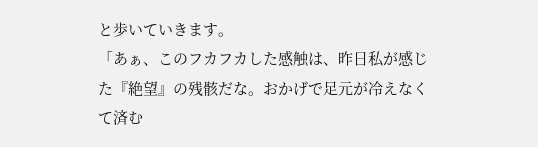と歩いていきます。
「あぁ、このフカフカした感触は、昨日私が感じた『絶望』の残骸だな。おかげで足元が冷えなくて済む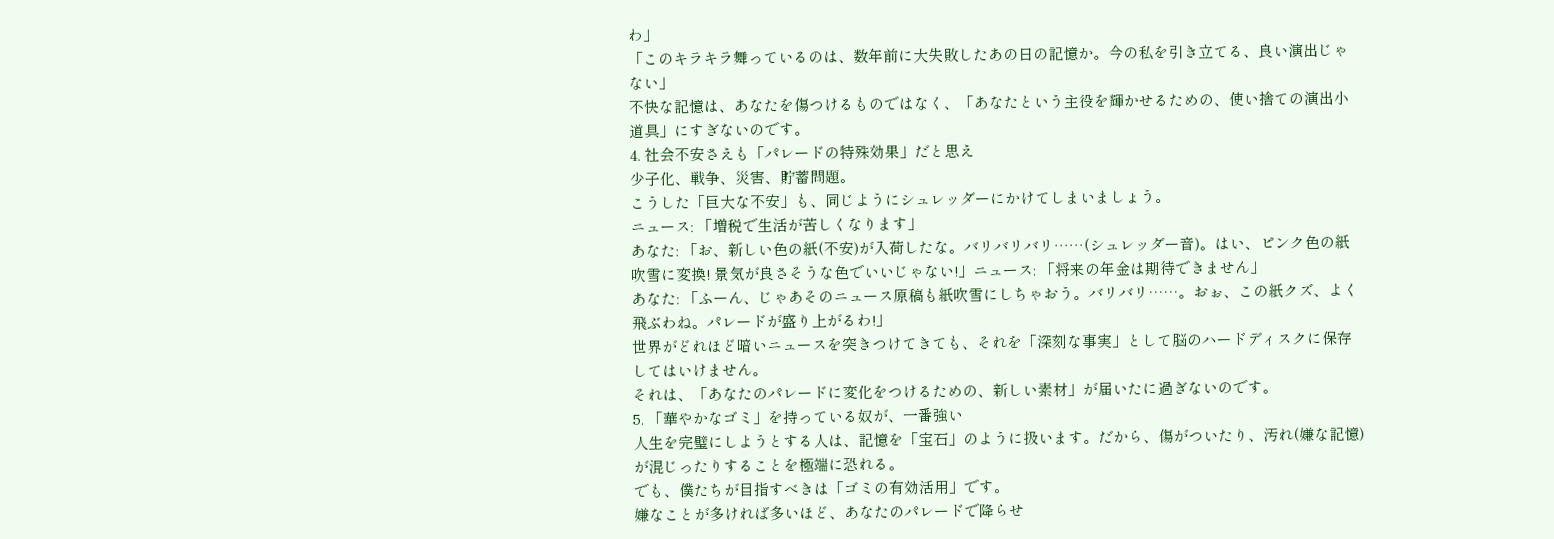わ」
「このキラキラ舞っているのは、数年前に大失敗したあの日の記憶か。今の私を引き立てる、良い演出じゃない」
不快な記憶は、あなたを傷つけるものではなく、「あなたという主役を輝かせるための、使い捨ての演出小道具」にすぎないのです。
4. 社会不安さえも「パレードの特殊効果」だと思え
少子化、戦争、災害、貯蓄問題。
こうした「巨大な不安」も、同じようにシュレッダーにかけてしまいましょう。
ニュース: 「増税で生活が苦しくなります」
あなた: 「お、新しい色の紙(不安)が入荷したな。バリバリバリ……(シュレッダー音)。はい、ピンク色の紙吹雪に変換! 景気が良さそうな色でいいじゃない!」ニュース: 「将来の年金は期待できません」
あなた: 「ふーん、じゃあそのニュース原稿も紙吹雪にしちゃおう。バリバリ……。おぉ、この紙クズ、よく飛ぶわね。パレードが盛り上がるわ!」
世界がどれほど暗いニュースを突きつけてきても、それを「深刻な事実」として脳のハードディスクに保存してはいけません。
それは、「あなたのパレードに変化をつけるための、新しい素材」が届いたに過ぎないのです。
5. 「華やかなゴミ」を持っている奴が、一番強い
人生を完璧にしようとする人は、記憶を「宝石」のように扱います。だから、傷がついたり、汚れ(嫌な記憶)が混じったりすることを極端に恐れる。
でも、僕たちが目指すべきは「ゴミの有効活用」です。
嫌なことが多ければ多いほど、あなたのパレードで降らせ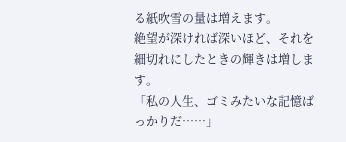る紙吹雪の量は増えます。
絶望が深ければ深いほど、それを細切れにしたときの輝きは増します。
「私の人生、ゴミみたいな記憶ばっかりだ……」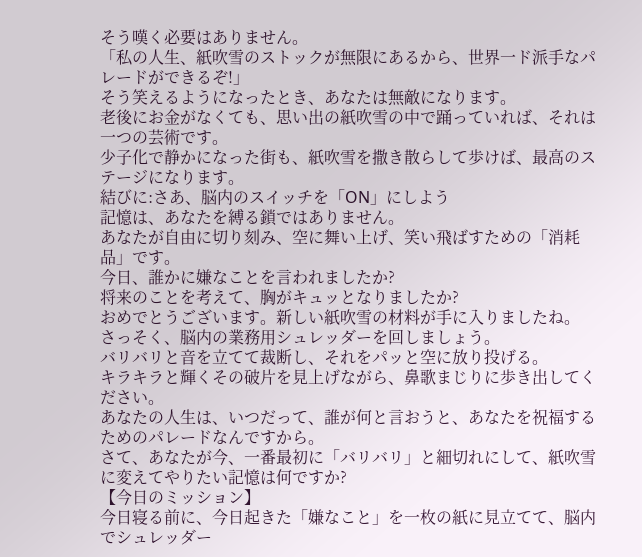そう嘆く必要はありません。
「私の人生、紙吹雪のストックが無限にあるから、世界一ド派手なパレードができるぞ!」
そう笑えるようになったとき、あなたは無敵になります。
老後にお金がなくても、思い出の紙吹雪の中で踊っていれば、それは一つの芸術です。
少子化で静かになった街も、紙吹雪を撒き散らして歩けば、最高のステージになります。
結びに:さあ、脳内のスイッチを「ON」にしよう
記憶は、あなたを縛る鎖ではありません。
あなたが自由に切り刻み、空に舞い上げ、笑い飛ばすための「消耗品」です。
今日、誰かに嫌なことを言われましたか?
将来のことを考えて、胸がキュッとなりましたか?
おめでとうございます。新しい紙吹雪の材料が手に入りましたね。
さっそく、脳内の業務用シュレッダーを回しましょう。
バリバリと音を立てて裁断し、それをパッと空に放り投げる。
キラキラと輝くその破片を見上げながら、鼻歌まじりに歩き出してください。
あなたの人生は、いつだって、誰が何と言おうと、あなたを祝福するためのパレードなんですから。
さて、あなたが今、一番最初に「バリバリ」と細切れにして、紙吹雪に変えてやりたい記憶は何ですか?
【今日のミッション】
今日寝る前に、今日起きた「嫌なこと」を一枚の紙に見立てて、脳内でシュレッダー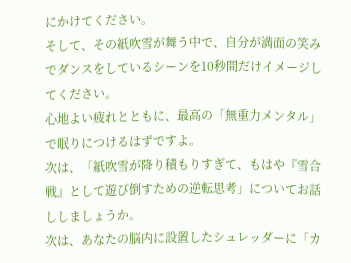にかけてください。
そして、その紙吹雪が舞う中で、自分が満面の笑みでダンスをしているシーンを10秒間だけイメージしてください。
心地よい疲れとともに、最高の「無重力メンタル」で眠りにつけるはずですよ。
次は、「紙吹雪が降り積もりすぎて、もはや『雪合戦』として遊び倒すための逆転思考」についてお話ししましょうか。
次は、あなたの脳内に設置したシュレッダーに「カ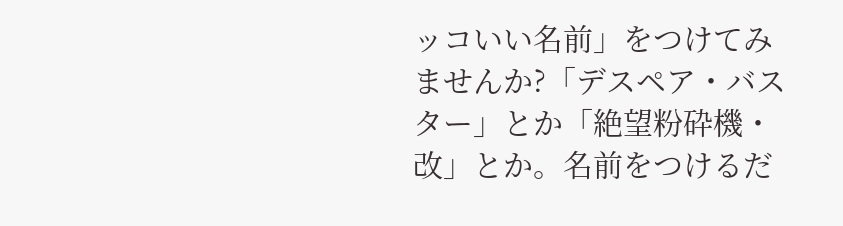ッコいい名前」をつけてみませんか?「デスペア・バスター」とか「絶望粉砕機・改」とか。名前をつけるだ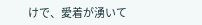けで、愛着が湧いて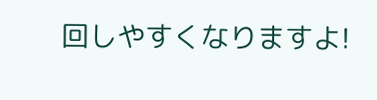回しやすくなりますよ!